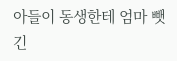아들이 동생한테 엄마 뺏긴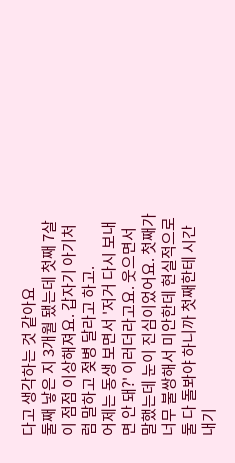다고 생각하는 것 같아요
둘째 낳은 지 3개월 됐는데 첫째 7살이 점점 이상해져요. 갑자기 아기처럼 말하고 젖병 달라고 하고.
어제는 동생 보면서 '저거 다시 보내면 안 돼?' 이러더라고요. 웃으면서 말했는데 눈이 진심이었어요. 첫째가 너무 불쌍해서 미안한데 현실적으로 둘 다 돌봐야 하니까 첫째한테 시간 내기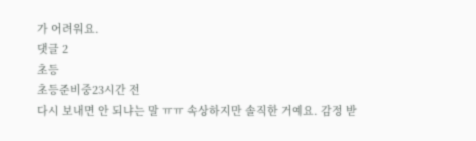가 어려워요.
댓글 2
초등
초등준비중23시간 전
다시 보내면 안 되냐는 말 ㅠㅠ 속상하지만 솔직한 거예요. 감정 받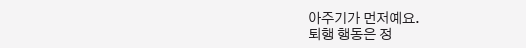아주기가 먼저예요.
퇴행 행동은 정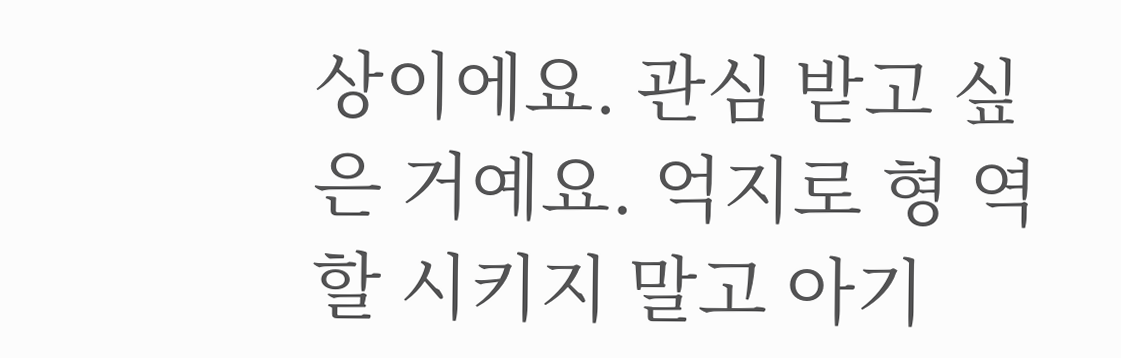상이에요. 관심 받고 싶은 거예요. 억지로 형 역할 시키지 말고 아기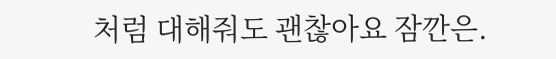처럼 대해줘도 괜찮아요 잠깐은.